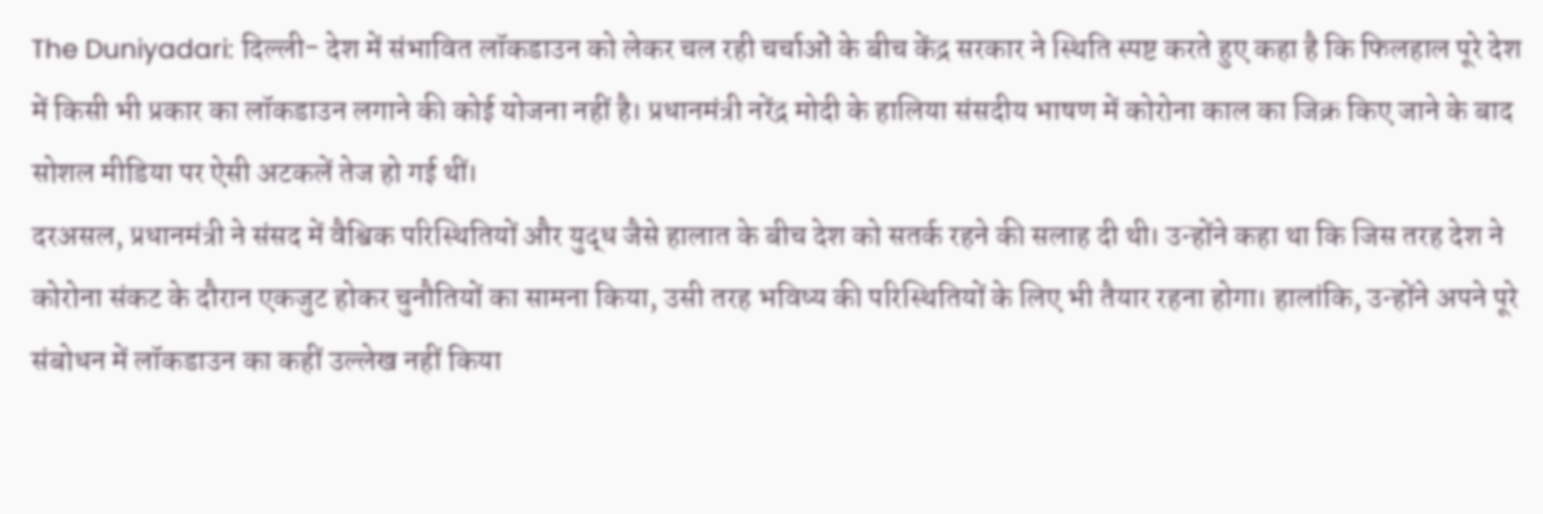The Duniyadari: दिल्ली- देश में संभावित लॉकडाउन को लेकर चल रही चर्चाओं के बीच केंद्र सरकार ने स्थिति स्पष्ट करते हुए कहा है कि फिलहाल पूरे देश में किसी भी प्रकार का लॉकडाउन लगाने की कोई योजना नहीं है। प्रधानमंत्री नरेंद्र मोदी के हालिया संसदीय भाषण में कोरोना काल का जिक्र किए जाने के बाद सोशल मीडिया पर ऐसी अटकलें तेज हो गई थीं।
दरअसल, प्रधानमंत्री ने संसद में वैश्विक परिस्थितियों और युद्ध जैसे हालात के बीच देश को सतर्क रहने की सलाह दी थी। उन्होंने कहा था कि जिस तरह देश ने कोरोना संकट के दौरान एकजुट होकर चुनौतियों का सामना किया, उसी तरह भविष्य की परिस्थितियों के लिए भी तैयार रहना होगा। हालांकि, उन्होंने अपने पूरे संबोधन में लॉकडाउन का कहीं उल्लेख नहीं किया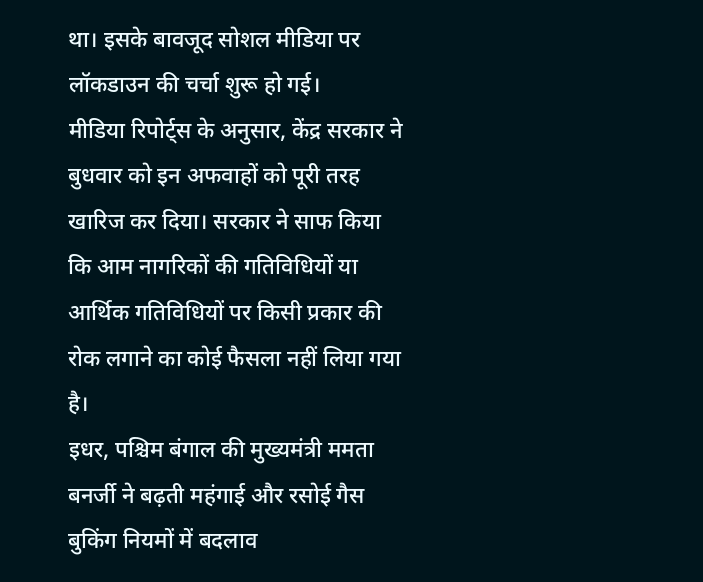था। इसके बावजूद सोशल मीडिया पर लॉकडाउन की चर्चा शुरू हो गई।
मीडिया रिपोर्ट्स के अनुसार, केंद्र सरकार ने बुधवार को इन अफवाहों को पूरी तरह खारिज कर दिया। सरकार ने साफ किया कि आम नागरिकों की गतिविधियों या आर्थिक गतिविधियों पर किसी प्रकार की रोक लगाने का कोई फैसला नहीं लिया गया है।
इधर, पश्चिम बंगाल की मुख्यमंत्री ममता बनर्जी ने बढ़ती महंगाई और रसोई गैस बुकिंग नियमों में बदलाव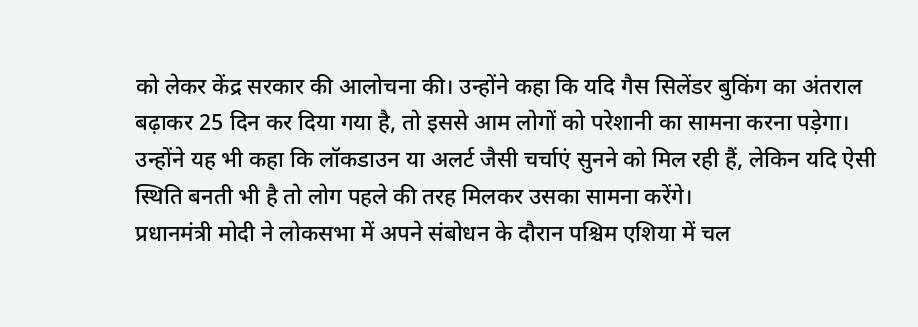को लेकर केंद्र सरकार की आलोचना की। उन्होंने कहा कि यदि गैस सिलेंडर बुकिंग का अंतराल बढ़ाकर 25 दिन कर दिया गया है, तो इससे आम लोगों को परेशानी का सामना करना पड़ेगा। उन्होंने यह भी कहा कि लॉकडाउन या अलर्ट जैसी चर्चाएं सुनने को मिल रही हैं, लेकिन यदि ऐसी स्थिति बनती भी है तो लोग पहले की तरह मिलकर उसका सामना करेंगे।
प्रधानमंत्री मोदी ने लोकसभा में अपने संबोधन के दौरान पश्चिम एशिया में चल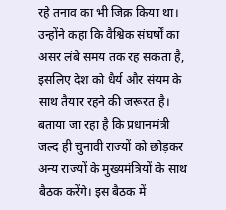रहे तनाव का भी जिक्र किया था। उन्होंने कहा कि वैश्विक संघर्षों का असर लंबे समय तक रह सकता है, इसलिए देश को धैर्य और संयम के साथ तैयार रहने की जरूरत है।
बताया जा रहा है कि प्रधानमंत्री जल्द ही चुनावी राज्यों को छोड़कर अन्य राज्यों के मुख्यमंत्रियों के साथ बैठक करेंगे। इस बैठक में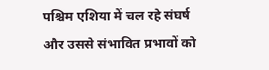पश्चिम एशिया में चल रहे संघर्ष और उससे संभावित प्रभावों को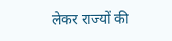लेकर राज्यों की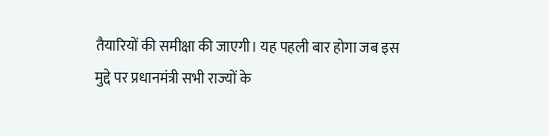तैयारियों की समीक्षा की जाएगी। यह पहली बार होगा जब इस मुद्दे पर प्रधानमंत्री सभी राज्यों के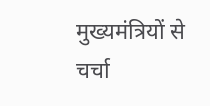मुख्यमंत्रियों से चर्चा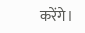करेंगे।